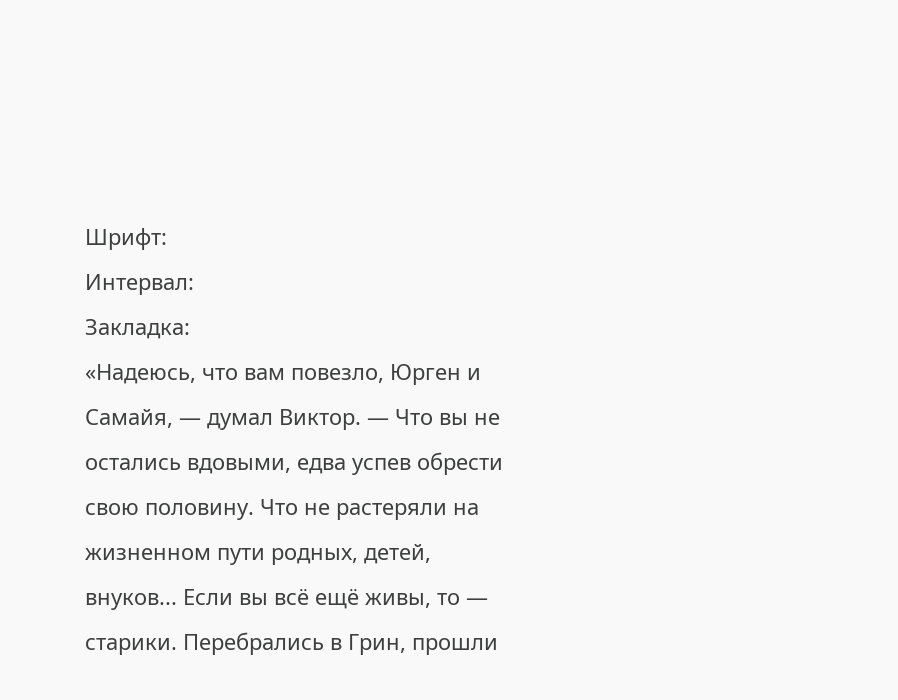Шрифт:
Интервал:
Закладка:
«Надеюсь, что вам повезло, Юрген и Самайя, — думал Виктор. — Что вы не остались вдовыми, едва успев обрести свою половину. Что не растеряли на жизненном пути родных, детей, внуков... Если вы всё ещё живы, то — старики. Перебрались в Грин, прошли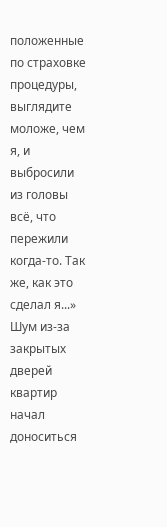положенные по страховке процедуры, выглядите моложе, чем я, и выбросили из головы всё, что пережили когда-то. Так же, как это сделал я...»
Шум из-за закрытых дверей квартир начал доноситься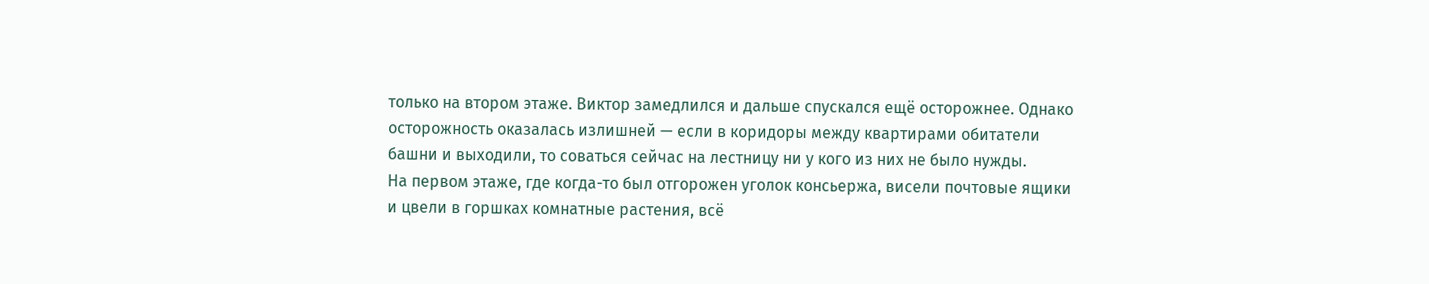только на втором этаже. Виктор замедлился и дальше спускался ещё осторожнее. Однако осторожность оказалась излишней — если в коридоры между квартирами обитатели башни и выходили, то соваться сейчас на лестницу ни у кого из них не было нужды.
На первом этаже, где когда-то был отгорожен уголок консьержа, висели почтовые ящики и цвели в горшках комнатные растения, всё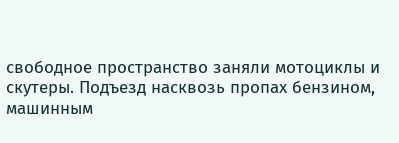свободное пространство заняли мотоциклы и скутеры. Подъезд насквозь пропах бензином, машинным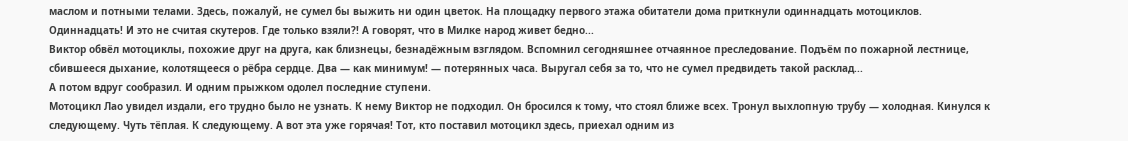маслом и потными телами. Здесь, пожалуй, не сумел бы выжить ни один цветок. На площадку первого этажа обитатели дома приткнули одиннадцать мотоциклов.
Одиннадцать! И это не считая скутеров. Где только взяли?! А говорят, что в Милке народ живет бедно...
Виктор обвёл мотоциклы, похожие друг на друга, как близнецы, безнадёжным взглядом. Вспомнил сегодняшнее отчаянное преследование. Подъём по пожарной лестнице, сбившееся дыхание, колотящееся о рёбра сердце. Два — как минимум! — потерянных часа. Выругал себя за то, что не сумел предвидеть такой расклад...
А потом вдруг сообразил. И одним прыжком одолел последние ступени.
Мотоцикл Лао увидел издали, его трудно было не узнать. К нему Виктор не подходил. Он бросился к тому, что стоял ближе всех. Тронул выхлопную трубу — холодная. Кинулся к следующему. Чуть тёплая. К следующему. А вот эта уже горячая! Тот, кто поставил мотоцикл здесь, приехал одним из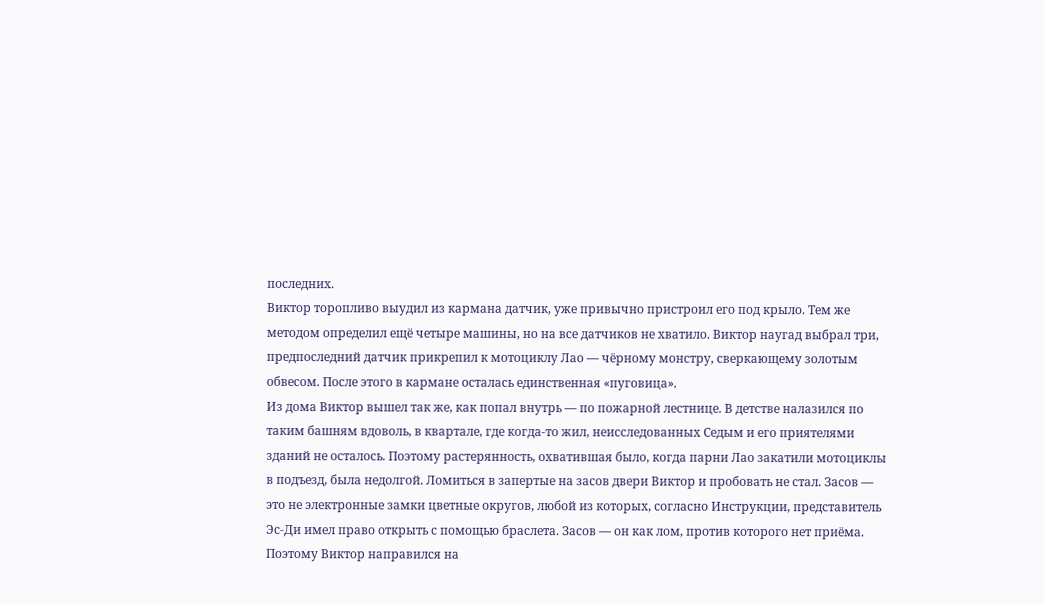последних.
Виктор торопливо выудил из кармана датчик, уже привычно пристроил его под крыло. Тем же методом определил ещё четыре машины, но на все датчиков не хватило. Виктор наугад выбрал три, предпоследний датчик прикрепил к мотоциклу Лао — чёрному монстру, сверкающему золотым обвесом. После этого в кармане осталась единственная «пуговица».
Из дома Виктор вышел так же, как попал внутрь — по пожарной лестнице. В детстве налазился по таким башням вдоволь, в квартале, где когда-то жил, неисследованных Седым и его приятелями зданий не осталось. Поэтому растерянность, охватившая было, когда парни Лао закатили мотоциклы в подъезд, была недолгой. Ломиться в запертые на засов двери Виктор и пробовать не стал. Засов — это не электронные замки цветные округов, любой из которых, согласно Инструкции, представитель Эс-Ди имел право открыть с помощью браслета. Засов — он как лом, против которого нет приёма. Поэтому Виктор направился на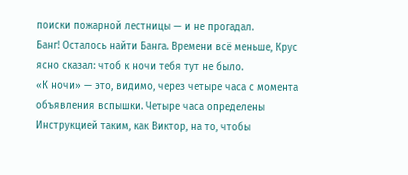поиски пожарной лестницы — и не прогадал.
Банг! Осталось найти Банга. Времени всё меньше, Крус ясно сказал: чтоб к ночи тебя тут не было.
«К ночи» — это, видимо, через четыре часа с момента объявления вспышки. Четыре часа определены Инструкцией таким, как Виктор, на то, чтобы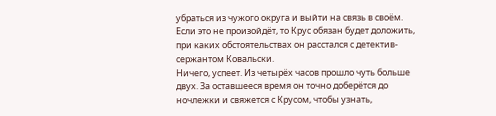убраться из чужого округа и выйти на связь в своём. Если это не произойдёт, то Крус обязан будет доложить, при каких обстоятельствах он расстался с детектив-сержантом Ковальски.
Ничего, успеет. Из четырёх часов прошло чуть больше двух. За оставшееся время он точно доберётся до ночлежки и свяжется с Крусом, чтобы узнать,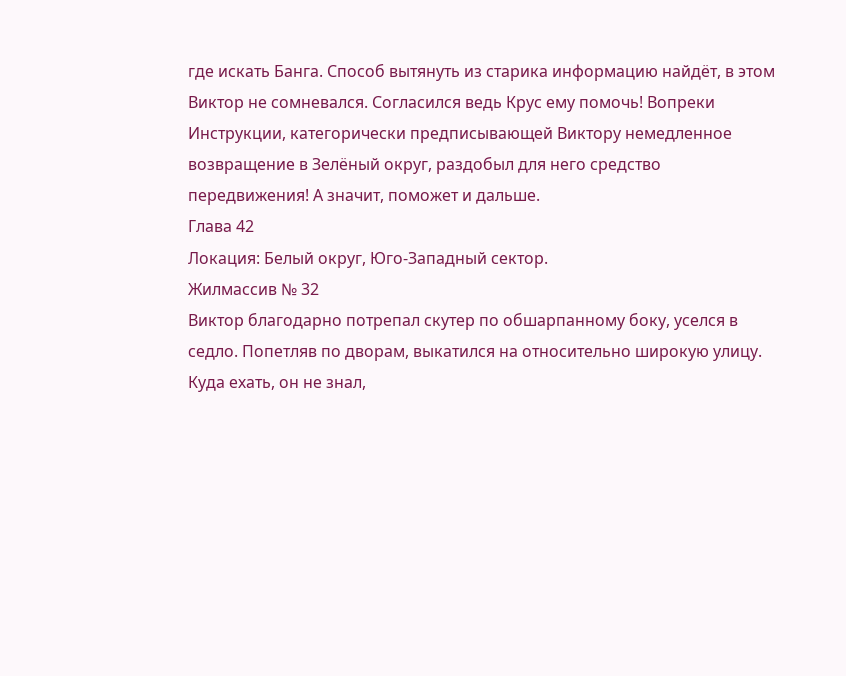где искать Банга. Способ вытянуть из старика информацию найдёт, в этом Виктор не сомневался. Согласился ведь Крус ему помочь! Вопреки Инструкции, категорически предписывающей Виктору немедленное возвращение в Зелёный округ, раздобыл для него средство передвижения! А значит, поможет и дальше.
Глава 42
Локация: Белый округ, Юго-Западный сектор.
Жилмассив № 32
Виктор благодарно потрепал скутер по обшарпанному боку, уселся в седло. Попетляв по дворам, выкатился на относительно широкую улицу. Куда ехать, он не знал,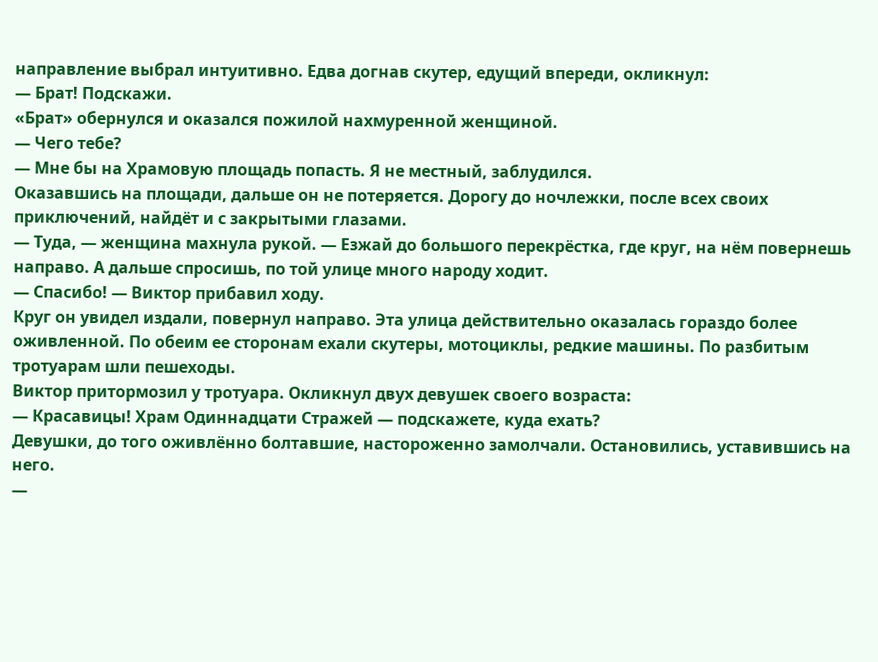направление выбрал интуитивно. Едва догнав скутер, едущий впереди, окликнул:
— Брат! Подскажи.
«Брат» обернулся и оказался пожилой нахмуренной женщиной.
— Чего тебе?
— Мне бы на Храмовую площадь попасть. Я не местный, заблудился.
Оказавшись на площади, дальше он не потеряется. Дорогу до ночлежки, после всех своих приключений, найдёт и с закрытыми глазами.
— Туда, — женщина махнула рукой. — Езжай до большого перекрёстка, где круг, на нём повернешь направо. А дальше спросишь, по той улице много народу ходит.
— Спасибо! — Виктор прибавил ходу.
Круг он увидел издали, повернул направо. Эта улица действительно оказалась гораздо более оживленной. По обеим ее сторонам ехали скутеры, мотоциклы, редкие машины. По разбитым тротуарам шли пешеходы.
Виктор притормозил у тротуара. Окликнул двух девушек своего возраста:
— Красавицы! Храм Одиннадцати Стражей — подскажете, куда ехать?
Девушки, до того оживлённо болтавшие, настороженно замолчали. Остановились, уставившись на него.
—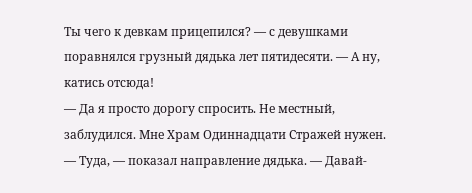Ты чего к девкам прицепился? — с девушками поравнялся грузный дядька лет пятидесяти. — А ну, катись отсюда!
— Да я просто дорогу спросить. Не местный, заблудился. Мне Храм Одиннадцати Стражей нужен.
— Туда, — показал направление дядька. — Давай-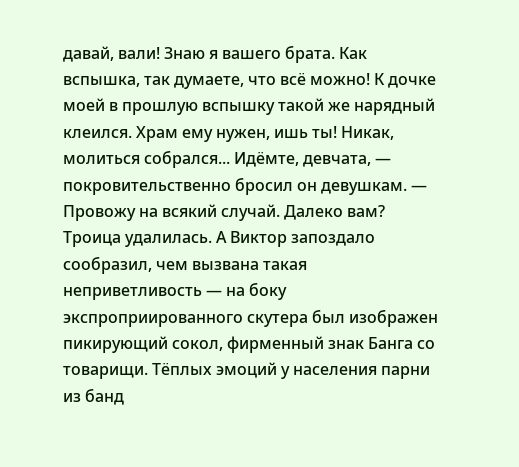давай, вали! Знаю я вашего брата. Как вспышка, так думаете, что всё можно! К дочке моей в прошлую вспышку такой же нарядный клеился. Храм ему нужен, ишь ты! Никак, молиться собрался... Идёмте, девчата, — покровительственно бросил он девушкам. — Провожу на всякий случай. Далеко вам?
Троица удалилась. А Виктор запоздало сообразил, чем вызвана такая неприветливость — на боку экспроприированного скутера был изображен пикирующий сокол, фирменный знак Банга со товарищи. Тёплых эмоций у населения парни из банд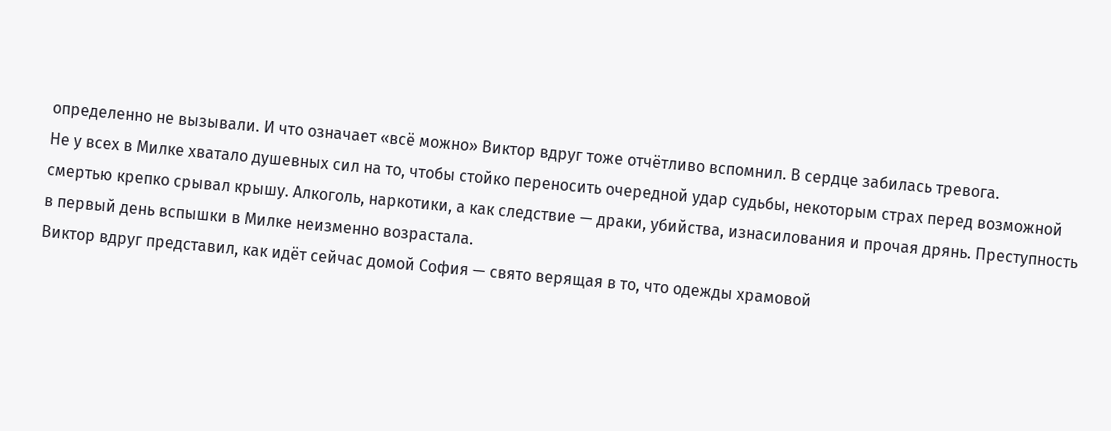определенно не вызывали. И что означает «всё можно» Виктор вдруг тоже отчётливо вспомнил. В сердце забилась тревога.
Не у всех в Милке хватало душевных сил на то, чтобы стойко переносить очередной удар судьбы, некоторым страх перед возможной смертью крепко срывал крышу. Алкоголь, наркотики, а как следствие — драки, убийства, изнасилования и прочая дрянь. Преступность в первый день вспышки в Милке неизменно возрастала.
Виктор вдруг представил, как идёт сейчас домой София — свято верящая в то, что одежды храмовой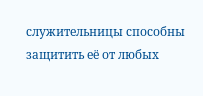служительницы способны защитить её от любых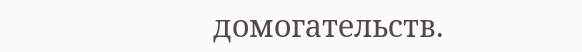домогательств.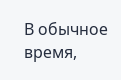В обычное время,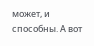может, и способны. А вот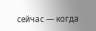сейчас — когда